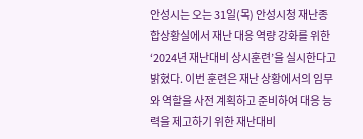안성시는 오는 31일(목) 안성시청 재난종합상황실에서 재난 대응 역량 강화를 위한 ‘2024년 재난대비 상시훈련’을 실시한다고 밝혔다. 이번 훈련은 재난 상황에서의 임무와 역할을 사전 계획하고 준비하여 대응 능력을 제고하기 위한 재난대비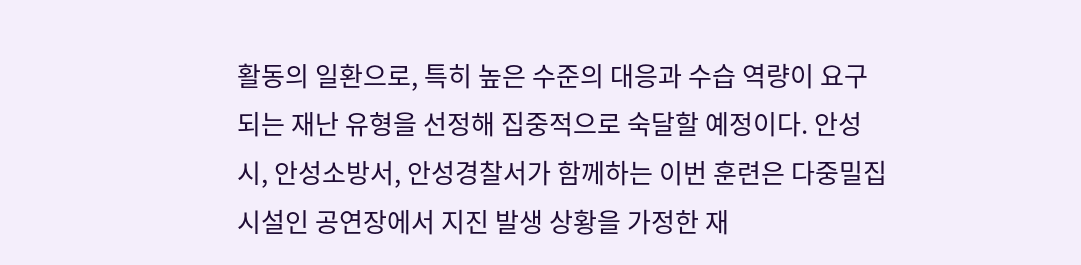활동의 일환으로, 특히 높은 수준의 대응과 수습 역량이 요구되는 재난 유형을 선정해 집중적으로 숙달할 예정이다. 안성시, 안성소방서, 안성경찰서가 함께하는 이번 훈련은 다중밀집시설인 공연장에서 지진 발생 상황을 가정한 재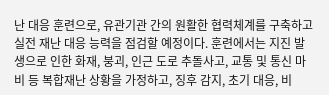난 대응 훈련으로, 유관기관 간의 원활한 협력체계를 구축하고 실전 재난 대응 능력을 점검할 예정이다. 훈련에서는 지진 발생으로 인한 화재, 붕괴, 인근 도로 추돌사고, 교통 및 통신 마비 등 복합재난 상황을 가정하고, 징후 감지, 초기 대응, 비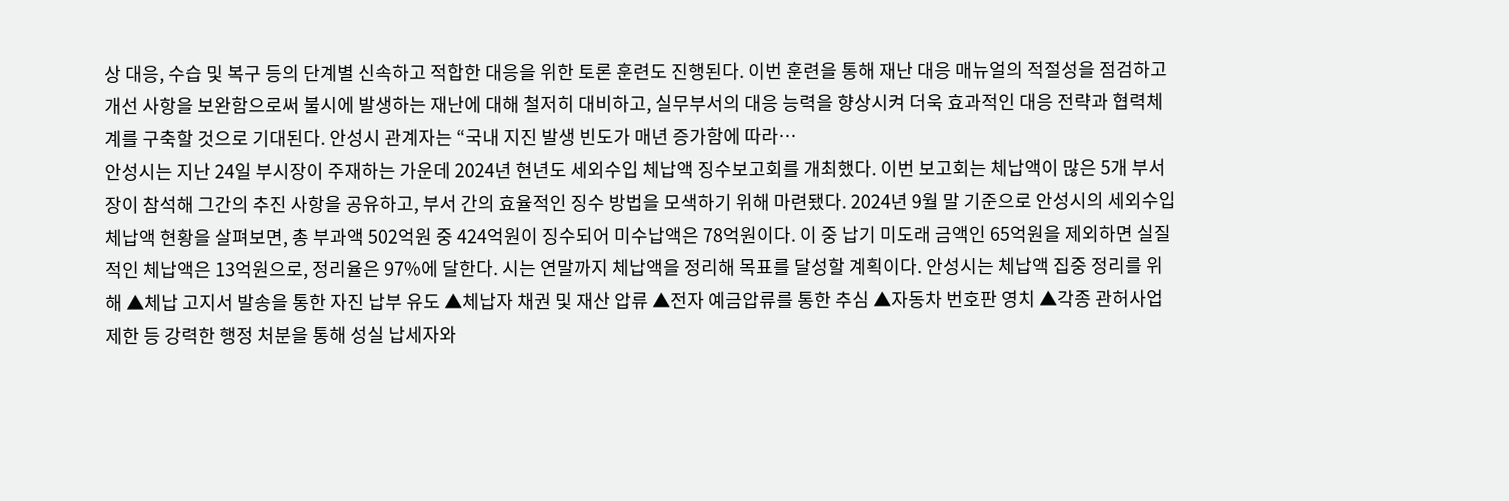상 대응, 수습 및 복구 등의 단계별 신속하고 적합한 대응을 위한 토론 훈련도 진행된다. 이번 훈련을 통해 재난 대응 매뉴얼의 적절성을 점검하고 개선 사항을 보완함으로써 불시에 발생하는 재난에 대해 철저히 대비하고, 실무부서의 대응 능력을 향상시켜 더욱 효과적인 대응 전략과 협력체계를 구축할 것으로 기대된다. 안성시 관계자는 “국내 지진 발생 빈도가 매년 증가함에 따라…
안성시는 지난 24일 부시장이 주재하는 가운데 2024년 현년도 세외수입 체납액 징수보고회를 개최했다. 이번 보고회는 체납액이 많은 5개 부서장이 참석해 그간의 추진 사항을 공유하고, 부서 간의 효율적인 징수 방법을 모색하기 위해 마련됐다. 2024년 9월 말 기준으로 안성시의 세외수입 체납액 현황을 살펴보면, 총 부과액 502억원 중 424억원이 징수되어 미수납액은 78억원이다. 이 중 납기 미도래 금액인 65억원을 제외하면 실질적인 체납액은 13억원으로, 정리율은 97%에 달한다. 시는 연말까지 체납액을 정리해 목표를 달성할 계획이다. 안성시는 체납액 집중 정리를 위해 ▲체납 고지서 발송을 통한 자진 납부 유도 ▲체납자 채권 및 재산 압류 ▲전자 예금압류를 통한 추심 ▲자동차 번호판 영치 ▲각종 관허사업 제한 등 강력한 행정 처분을 통해 성실 납세자와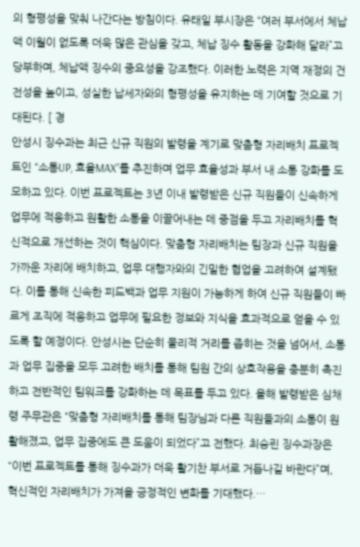의 형평성을 맞춰 나간다는 방침이다. 유태일 부시장은 “여러 부서에서 체납액 이월이 없도록 더욱 많은 관심을 갖고, 체납 징수 활동을 강화해 달라”고 당부하며, 체납액 징수의 중요성을 강조했다. 이러한 노력은 지역 재정의 건전성을 높이고, 성실한 납세자와의 형평성을 유지하는 데 기여할 것으로 기대된다. [ 경
안성시 징수과는 최근 신규 직원의 발령을 계기로 맞춤형 자리배치 프로젝트인 “소통UP, 효율MAX”를 추진하며 업무 효율성과 부서 내 소통 강화를 도모하고 있다. 이번 프로젝트는 3년 이내 발령받은 신규 직원들이 신속하게 업무에 적응하고 원활한 소통을 이끌어내는 데 중점을 두고 자리배치를 혁신적으로 개선하는 것이 핵심이다. 맞춤형 자리배치는 팀장과 신규 직원을 가까운 자리에 배치하고, 업무 대행자와의 긴밀한 협업을 고려하여 설계됐다. 이를 통해 신속한 피드백과 업무 지원이 가능하게 하여 신규 직원들이 빠르게 조직에 적응하고 업무에 필요한 정보와 지식을 효과적으로 얻을 수 있도록 할 예정이다. 안성시는 단순히 물리적 거리를 좁히는 것을 넘어서, 소통과 업무 집중을 모두 고려한 배치를 통해 팀원 간의 상호작용을 충분히 촉진하고 전반적인 팀워크를 강화하는 데 목표를 두고 있다. 올해 발령받은 심채령 주무관은 “맞춤형 자리배치를 통해 팀장님과 다른 직원들과의 소통이 원활해졌고, 업무 집중에도 큰 도움이 되었다”고 전했다. 최승린 징수과장은 “이번 프로젝트를 통해 징수과가 더욱 활기찬 부서로 거듭나길 바란다”며, 혁신적인 자리배치가 가져올 긍정적인 변화를 기대했다.…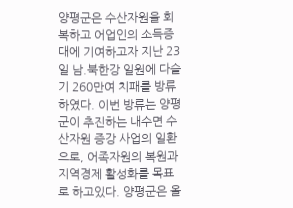양평군은 수산자원을 회복하고 어업인의 소득증대에 기여하고자 지난 23일 남.북한강 일원에 다슬기 260만여 치패를 방류하였다. 이번 방류는 양평군이 추진하는 내수면 수산자원 증강 사업의 일환으로, 어족자원의 복원과 지역경제 활성화를 목표로 하고있다. 양평군은 올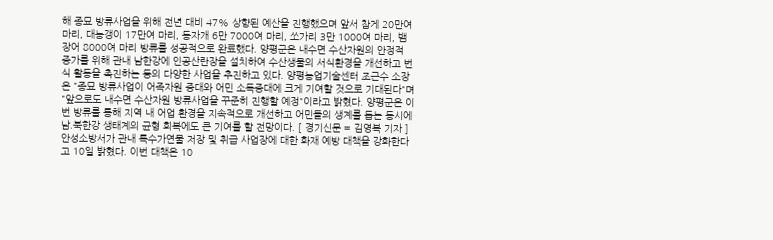해 종묘 방류사업을 위해 전년 대비 47% 상향된 예산을 진행했으며 앞서 참게 20만여 마리, 대농갱이 17만여 마리, 동자개 6만 7000여 마리, 쏘가리 3만 1000여 마리, 뱀장어 8000여 마리 방류를 성공적으로 완료했다. 양평군은 내수면 수산자원의 안정적 증가를 위해 관내 남한강에 인공산란장을 설치하여 수산생물의 서식환경을 개선하고 번식 활동을 촉진하는 등의 다양한 사업을 추진하고 있다. 양평농업기술센터 조근수 소장은 "종묘 방류사업이 어족자원 증대와 어민 소득증대에 크게 기여할 것으로 기대된다"며 "앞으로도 내수면 수산자원 방류사업을 꾸준히 진행할 예정"이라고 밝혔다. 양평군은 이번 방류를 통해 지역 내 어업 환경을 지속적으로 개선하고 어민들의 생계를 돕는 동시에 남.북한강 생태계의 균형 회복에도 큰 기여를 할 전망이다. [ 경기신문 = 김영복 기자 ]
안성소방서가 관내 특수가연물 저장 및 취급 사업장에 대한 화재 예방 대책을 강화한다고 10일 밝혔다. 이번 대책은 10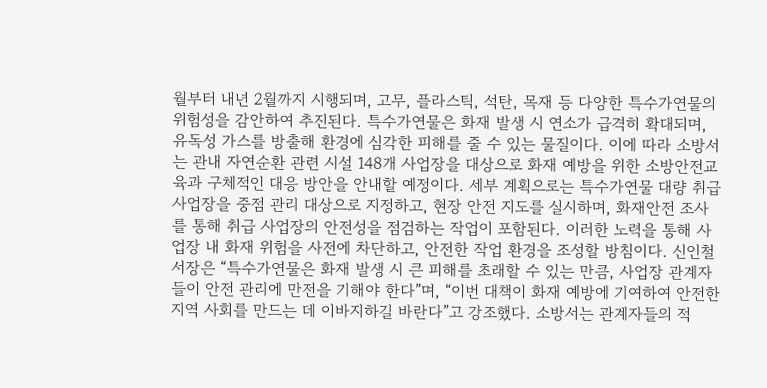월부터 내년 2월까지 시행되며, 고무, 플라스틱, 석탄, 목재 등 다양한 특수가연물의 위험성을 감안하여 추진된다. 특수가연물은 화재 발생 시 연소가 급격히 확대되며, 유독성 가스를 방출해 환경에 심각한 피해를 줄 수 있는 물질이다. 이에 따라 소방서는 관내 자연순환 관련 시설 148개 사업장을 대상으로 화재 예방을 위한 소방안전교육과 구체적인 대응 방안을 안내할 예정이다. 세부 계획으로는 특수가연물 대량 취급 사업장을 중점 관리 대상으로 지정하고, 현장 안전 지도를 실시하며, 화재안전 조사를 통해 취급 사업장의 안전성을 점검하는 작업이 포함된다. 이러한 노력을 통해 사업장 내 화재 위험을 사전에 차단하고, 안전한 작업 환경을 조성할 방침이다. 신인철 서장은 “특수가연물은 화재 발생 시 큰 피해를 초래할 수 있는 만큼, 사업장 관계자들이 안전 관리에 만전을 기해야 한다”며, “이번 대책이 화재 예방에 기여하여 안전한 지역 사회를 만드는 데 이바지하길 바란다”고 강조했다. 소방서는 관계자들의 적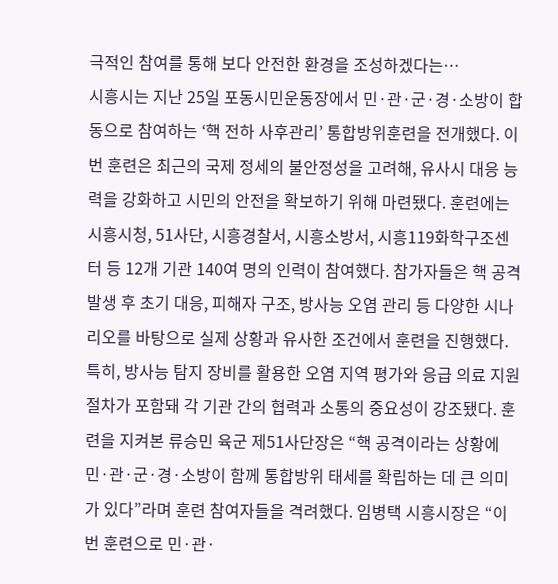극적인 참여를 통해 보다 안전한 환경을 조성하겠다는…
시흥시는 지난 25일 포동시민운동장에서 민·관·군·경·소방이 합동으로 참여하는 ‘핵 전하 사후관리’ 통합방위훈련을 전개했다. 이번 훈련은 최근의 국제 정세의 불안정성을 고려해, 유사시 대응 능력을 강화하고 시민의 안전을 확보하기 위해 마련됐다. 훈련에는 시흥시청, 51사단, 시흥경찰서, 시흥소방서, 시흥119화학구조센터 등 12개 기관 140여 명의 인력이 참여했다. 참가자들은 핵 공격 발생 후 초기 대응, 피해자 구조, 방사능 오염 관리 등 다양한 시나리오를 바탕으로 실제 상황과 유사한 조건에서 훈련을 진행했다. 특히, 방사능 탐지 장비를 활용한 오염 지역 평가와 응급 의료 지원 절차가 포함돼 각 기관 간의 협력과 소통의 중요성이 강조됐다. 훈련을 지켜본 류승민 육군 제51사단장은 “핵 공격이라는 상황에 민·관·군·경·소방이 함께 통합방위 태세를 확립하는 데 큰 의미가 있다”라며 훈련 참여자들을 격려했다. 임병택 시흥시장은 “이번 훈련으로 민·관·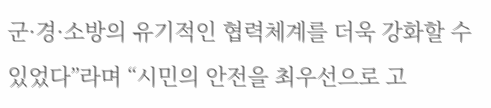군·경·소방의 유기적인 협력체계를 더욱 강화할 수 있었다”라며 “시민의 안전을 최우선으로 고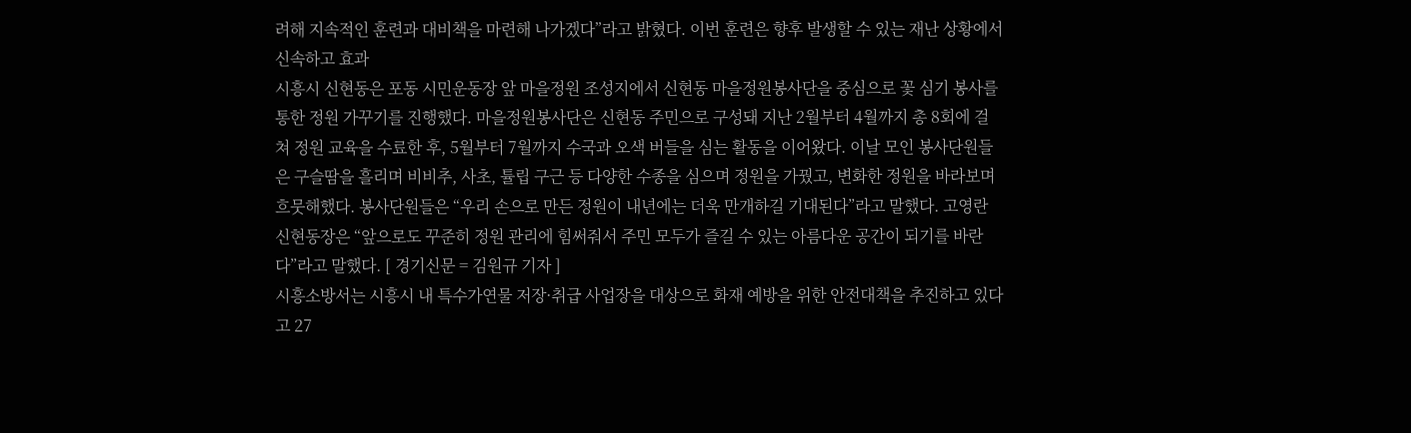려해 지속적인 훈련과 대비책을 마련해 나가겠다”라고 밝혔다. 이번 훈련은 향후 발생할 수 있는 재난 상황에서 신속하고 효과
시흥시 신현동은 포동 시민운동장 앞 마을정원 조성지에서 신현동 마을정원봉사단을 중심으로 꽃 심기 봉사를 통한 정원 가꾸기를 진행했다. 마을정원봉사단은 신현동 주민으로 구성돼 지난 2월부터 4월까지 총 8회에 걸쳐 정원 교육을 수료한 후, 5월부터 7월까지 수국과 오색 버들을 심는 활동을 이어왔다. 이날 모인 봉사단원들은 구슬땀을 흘리며 비비추, 사초, 튤립 구근 등 다양한 수종을 심으며 정원을 가꿨고, 변화한 정원을 바라보며 흐뭇해했다. 봉사단원들은 “우리 손으로 만든 정원이 내년에는 더욱 만개하길 기대된다”라고 말했다. 고영란 신현동장은 “앞으로도 꾸준히 정원 관리에 힘써줘서 주민 모두가 즐길 수 있는 아름다운 공간이 되기를 바란다”라고 말했다. [ 경기신문 = 김원규 기자 ]
시흥소방서는 시흥시 내 특수가연물 저장·취급 사업장을 대상으로 화재 예방을 위한 안전대책을 추진하고 있다고 27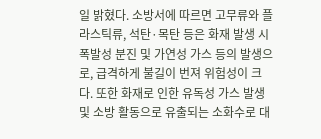일 밝혔다. 소방서에 따르면 고무류와 플라스틱류, 석탄·목탄 등은 화재 발생 시 폭발성 분진 및 가연성 가스 등의 발생으로, 급격하게 불길이 번져 위험성이 크다. 또한 화재로 인한 유독성 가스 발생 및 소방 활동으로 유출되는 소화수로 대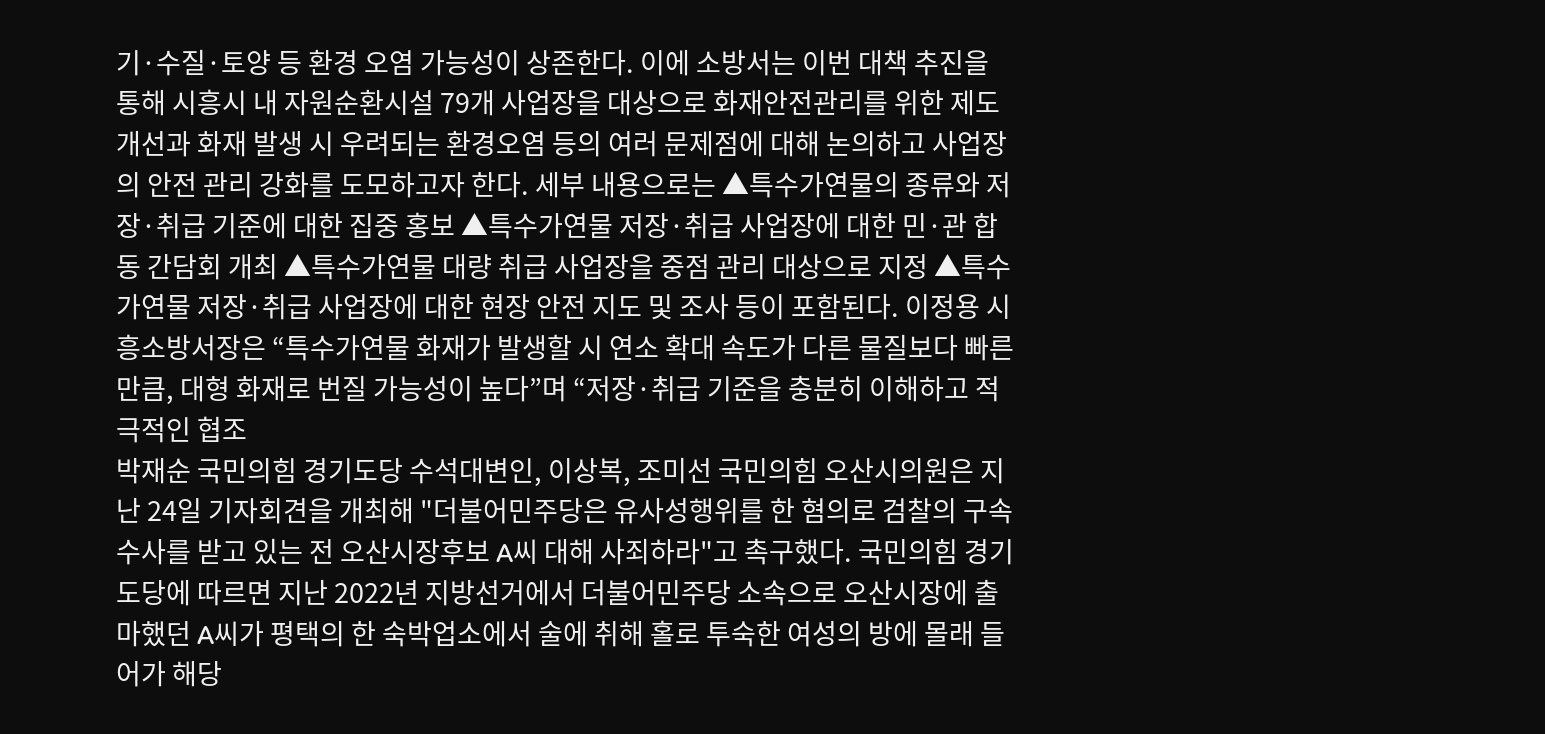기·수질·토양 등 환경 오염 가능성이 상존한다. 이에 소방서는 이번 대책 추진을 통해 시흥시 내 자원순환시설 79개 사업장을 대상으로 화재안전관리를 위한 제도개선과 화재 발생 시 우려되는 환경오염 등의 여러 문제점에 대해 논의하고 사업장의 안전 관리 강화를 도모하고자 한다. 세부 내용으로는 ▲특수가연물의 종류와 저장·취급 기준에 대한 집중 홍보 ▲특수가연물 저장·취급 사업장에 대한 민·관 합동 간담회 개최 ▲특수가연물 대량 취급 사업장을 중점 관리 대상으로 지정 ▲특수가연물 저장·취급 사업장에 대한 현장 안전 지도 및 조사 등이 포함된다. 이정용 시흥소방서장은 “특수가연물 화재가 발생할 시 연소 확대 속도가 다른 물질보다 빠른 만큼, 대형 화재로 번질 가능성이 높다”며 “저장·취급 기준을 충분히 이해하고 적극적인 협조
박재순 국민의힘 경기도당 수석대변인, 이상복, 조미선 국민의힘 오산시의원은 지난 24일 기자회견을 개최해 "더불어민주당은 유사성행위를 한 혐의로 검찰의 구속수사를 받고 있는 전 오산시장후보 A씨 대해 사죄하라"고 촉구했다. 국민의힘 경기도당에 따르면 지난 2022년 지방선거에서 더불어민주당 소속으로 오산시장에 출마했던 A씨가 평택의 한 숙박업소에서 술에 취해 홀로 투숙한 여성의 방에 몰래 들어가 해당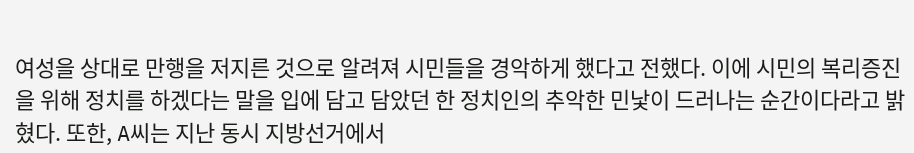여성을 상대로 만행을 저지른 것으로 알려져 시민들을 경악하게 했다고 전했다. 이에 시민의 복리증진을 위해 정치를 하겠다는 말을 입에 담고 담았던 한 정치인의 추악한 민낯이 드러나는 순간이다라고 밝혔다. 또한, A씨는 지난 동시 지방선거에서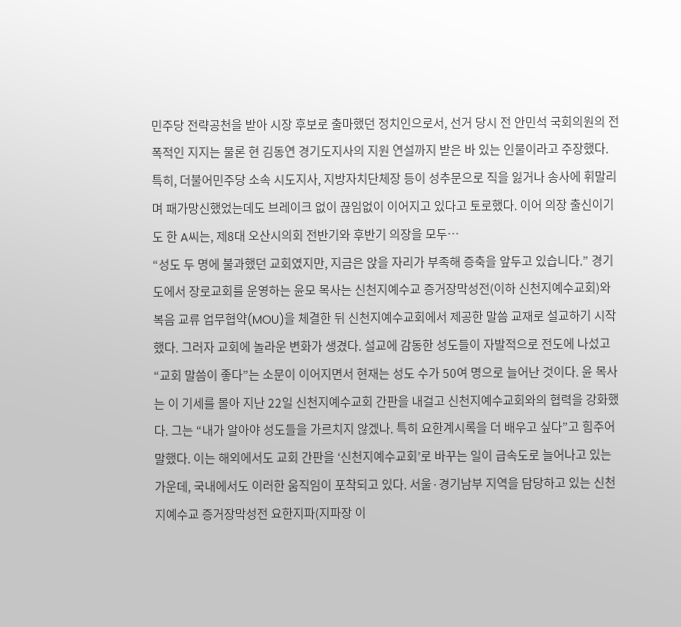민주당 전략공천을 받아 시장 후보로 출마했던 정치인으로서, 선거 당시 전 안민석 국회의원의 전폭적인 지지는 물론 현 김동연 경기도지사의 지원 연설까지 받은 바 있는 인물이라고 주장했다. 특히, 더불어민주당 소속 시도지사, 지방자치단체장 등이 성추문으로 직을 잃거나 송사에 휘말리며 패가망신했었는데도 브레이크 없이 끊임없이 이어지고 있다고 토로했다. 이어 의장 출신이기도 한 A씨는, 제8대 오산시의회 전반기와 후반기 의장을 모두…
“성도 두 명에 불과했던 교회였지만, 지금은 앉을 자리가 부족해 증축을 앞두고 있습니다.” 경기도에서 장로교회를 운영하는 윤모 목사는 신천지예수교 증거장막성전(이하 신천지예수교회)와 복음 교류 업무협약(MOU)을 체결한 뒤 신천지예수교회에서 제공한 말씀 교재로 설교하기 시작했다. 그러자 교회에 놀라운 변화가 생겼다. 설교에 감동한 성도들이 자발적으로 전도에 나섰고 “교회 말씀이 좋다”는 소문이 이어지면서 현재는 성도 수가 50여 명으로 늘어난 것이다. 윤 목사는 이 기세를 몰아 지난 22일 신천지예수교회 간판을 내걸고 신천지예수교회와의 협력을 강화했다. 그는 “내가 알아야 성도들을 가르치지 않겠나. 특히 요한계시록을 더 배우고 싶다”고 힘주어 말했다. 이는 해외에서도 교회 간판을 ‘신천지예수교회’로 바꾸는 일이 급속도로 늘어나고 있는 가운데, 국내에서도 이러한 움직임이 포착되고 있다. 서울·경기남부 지역을 담당하고 있는 신천지예수교 증거장막성전 요한지파(지파장 이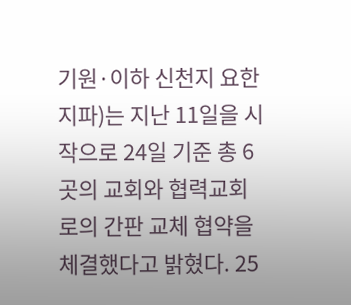기원·이하 신천지 요한지파)는 지난 11일을 시작으로 24일 기준 총 6곳의 교회와 협력교회로의 간판 교체 협약을 체결했다고 밝혔다. 25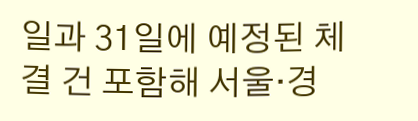일과 31일에 예정된 체결 건 포함해 서울·경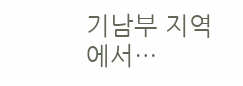기남부 지역에서…